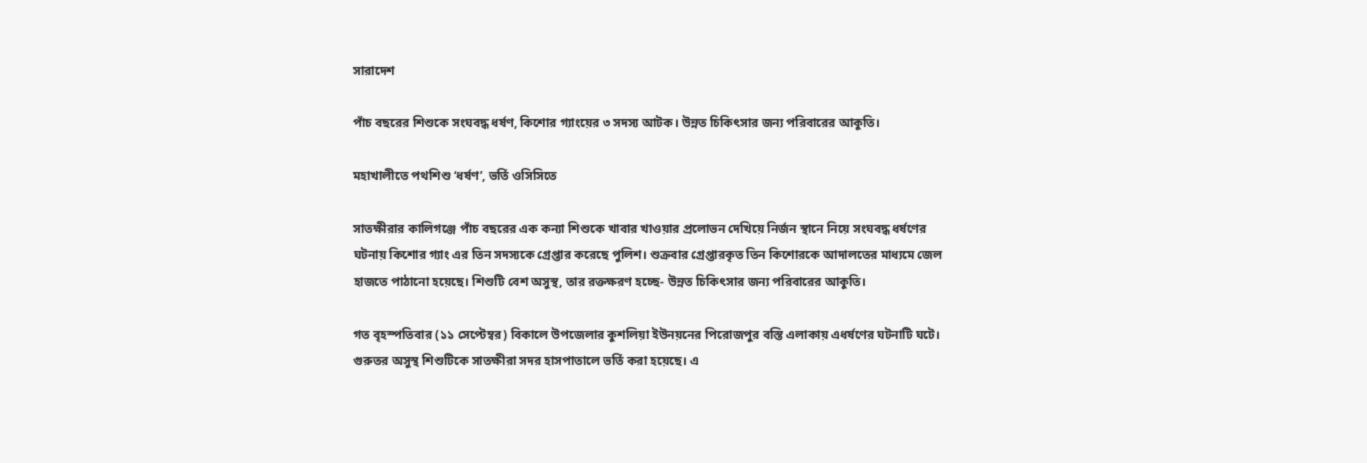সারাদেশ

পাঁচ বছরের শিশুকে সংঘবদ্ধ ধর্ষণ, কিশোর গ্যাংয়ের ৩ সদস্য আটক। উন্নত চিকিৎসার জন্য পরিবারের আকুতি।

মহাখালীতে পথশিশু ‘ধর্ষণ’, ভর্তি ওসিসিতে

সাতক্ষীরার কালিগঞ্জে পাঁচ বছরের এক কন্যা শিশুকে খাবার খাওয়ার প্রলোভন দেখিয়ে নির্জন স্থানে নিয়ে সংঘবদ্ধ ধর্ষণের ঘটনায় কিশোর গ্যাং এর তিন সদস্যকে গ্রেপ্তার করেছে পুলিশ। শুক্রবার গ্রেপ্তারকৃত তিন কিশোরকে আদালতের মাধ্যমে জেল হাজতে পাঠানো হয়েছে। শিশুটি বেশ অসুস্থ, তার রক্তক্ষরণ হচ্ছে- উন্নত চিকিৎসার জন্য পরিবারের আকুতি।

গত বৃহস্পতিবার (১১ সেপ্টেম্বর) বিকালে উপজেলার কুশলিয়া ইউনয়নের পিরোজপুর বস্তি এলাকায় এধর্ষণের ঘটনাটি ঘটে। গুরুতর অসুস্থ শিশুটিকে সাতক্ষীরা সদর হাসপাতালে ভর্তি করা হয়েছে। এ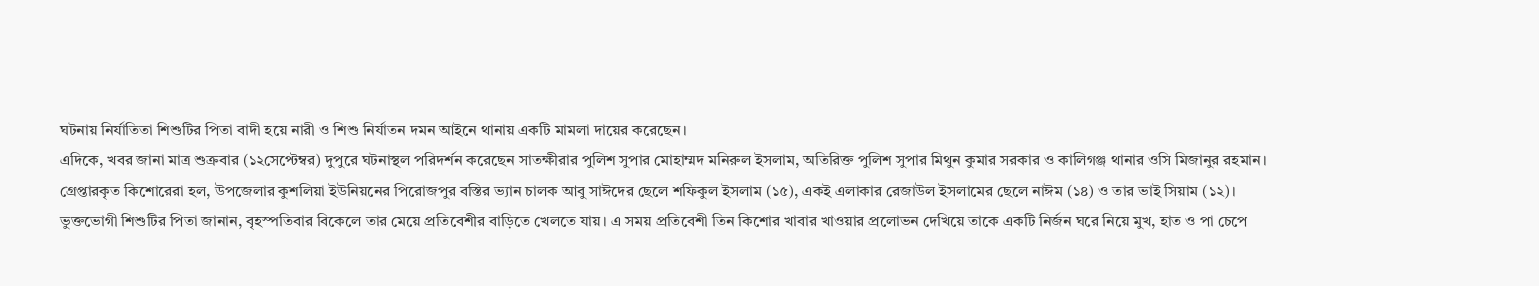ঘটনায় নির্যাতিতা শিশুটির পিতা বাদী হয়ে নারী ও শিশু নির্যাতন দমন আইনে থানায় একটি মামলা দায়ের করেছেন।
এদিকে, খবর জানা মাত্র শুক্রবার (১২সেপ্টেম্বর) দুপুরে ঘটনাস্থল পরিদর্শন করেছেন সাতক্ষীরার পুলিশ সুপার মোহাম্মদ মনিরুল ইসলাম, অতিরিক্ত পুলিশ সুপার মিথুন কুমার সরকার ও কালিগঞ্জ থানার ওসি মিজানুর রহমান।
গ্রেপ্তারকৃত কিশোরেরা হল, উপজেলার কুশলিয়া ইউনিয়নের পিরোজপুর বস্তির ভ্যান চালক আবু সাঈদের ছেলে শফিকুল ইসলাম (১৫), একই এলাকার রেজাউল ইসলামের ছেলে নাঈম (১৪) ও তার ভাই সিয়াম (১২)।
ভুক্তভোগী শিশুটির পিতা জানান, বৃহস্পতিবার বিকেলে তার মেয়ে প্রতিবেশীর বাড়িতে খেলতে যায়। এ সময় প্রতিবেশী তিন কিশোর খাবার খাওয়ার প্রলোভন দেখিয়ে তাকে একটি নির্জন ঘরে নিয়ে মুখ, হাত ও পা চেপে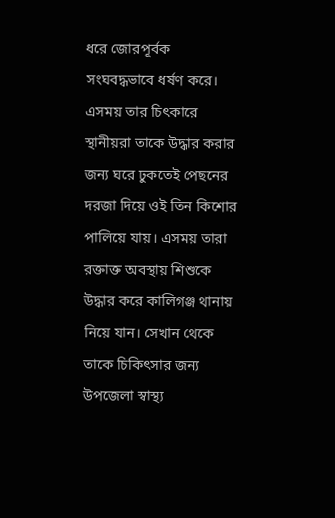ধরে জোরপূর্বক সংঘবদ্ধভাবে ধর্ষণ করে। এসময় তার চিৎকারে স্থানীয়রা তাকে উদ্ধার করার জন্য ঘরে ঢুকতেই পেছনের দরজা দিয়ে ওই তিন কিশোর পালিয়ে যায়। এসময় তারা রক্তাক্ত অবস্থায় শিশুকে উদ্ধার করে কালিগঞ্জ থানায় নিয়ে যান। সেখান থেকে তাকে চিকিৎসার জন্য উপজেলা স্বাস্থ্য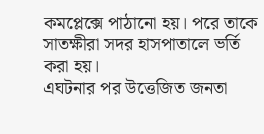কমপ্লেক্সে পাঠানো হয়। পরে তাকে সাতক্ষীরা সদর হাসপাতালে ভর্তি করা হয়।
এঘটনার পর উত্তেজিত জনতা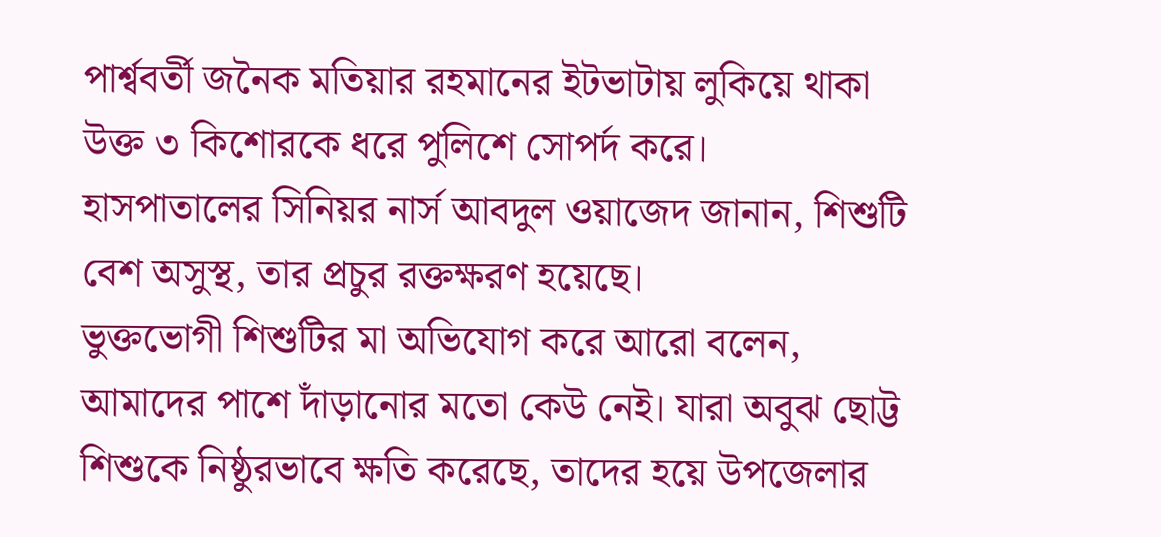পার্শ্ববর্তী জনৈক মতিয়ার রহমানের ইটভাটায় লুকিয়ে থাকা উক্ত ৩ কিশোরকে ধরে পুলিশে সোপর্দ করে।
হাসপাতালের সিনিয়র নার্স আবদুল ওয়াজেদ জানান, শিশুটি বেশ অসুস্থ, তার প্রচুর রক্তক্ষরণ হয়েছে।
ভুক্তভোগী শিশুটির মা অভিযোগ করে আরো বলেন, আমাদের পাশে দাঁড়ানোর মতো কেউ নেই। যারা অবুঝ ছোট্ট শিশুকে নিষ্ঠুরভাবে ক্ষতি করেছে, তাদের হয়ে উপজেলার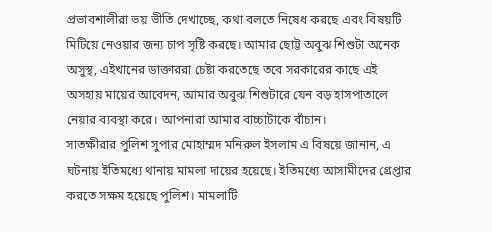প্রভাবশালীরা ভয় ভীতি দেখাচ্ছে, কথা বলতে নিষেধ করছে এবং বিষয়টি মিটিয়ে নেওয়ার জন্য চাপ সৃষ্টি করছে। আমার ছোট্ট অবুঝ শিশুটা অনেক অসুস্থ, এইখানের ডাক্তাররা চেষ্টা করতেছে তবে সরকারের কাছে এই অসহায় মায়ের আবেদন, আমার অবুঝ শিশুটারে যেন বড় হাসপাতালে নেয়ার ব্যবস্থা করে। আপনারা আমার বাচ্চাটাকে বাঁচান।
সাতক্ষীরার পুলিশ সুপার মোহাম্মদ মনিরুল ইসলাম এ বিষয়ে জানান, এ ঘটনায় ইতিমধ্যে থানায় মামলা দায়ের হয়েছে। ইতিমধ্যে আসামীদের গ্রেপ্তার করতে সক্ষম হয়েছে পুলিশ। মামলাটি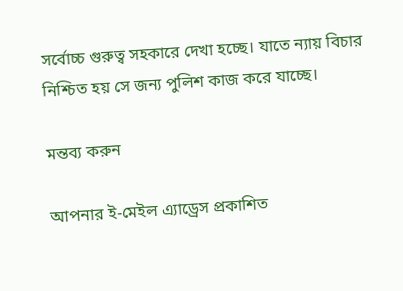সর্বোচ্চ গুরুত্ব সহকারে দেখা হচ্ছে। যাতে ন্যায় বিচার নিশ্চিত হয় সে জন্য পুলিশ কাজ করে যাচ্ছে।

মন্তব্য করুন

আপনার ই-মেইল এ্যাড্রেস প্রকাশিত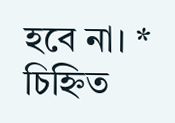হবে না। * চিহ্নিত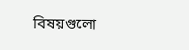বিষয়গুলো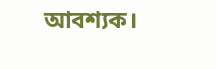আবশ্যক।